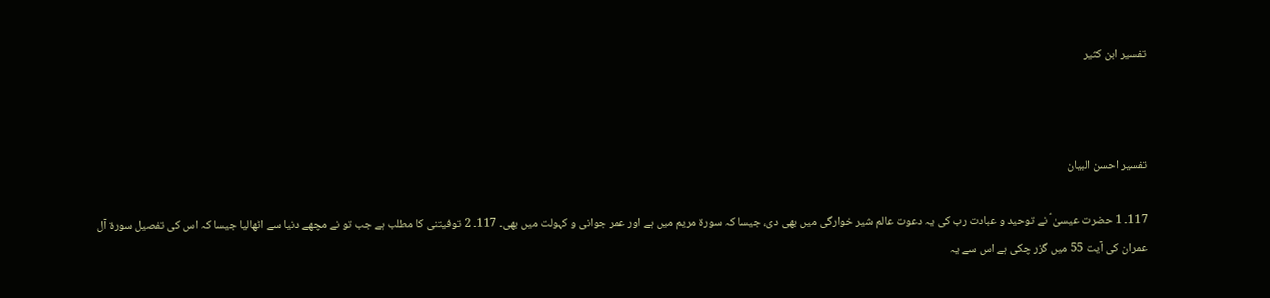تفسير ابن كثير



تفسیر احسن البیان

117۔ 1 حضرت عیسیٰ ؑ نے توحید و عبادت رب کی یہ دعوت عالم شیر خوارگی میں بھی دی، جیسا کہ سورة مریم میں ہے اور عمر جوانی و کہولت میں بھی۔ 117۔ 2 توفیتنی کا مطلب ہے جب تو نے مچھے دنیا سے اٹھالیا جیسا کہ اس کی تفصیل سورة آل عمران کی آیت 55 میں گزر چکی ہے اس سے یہ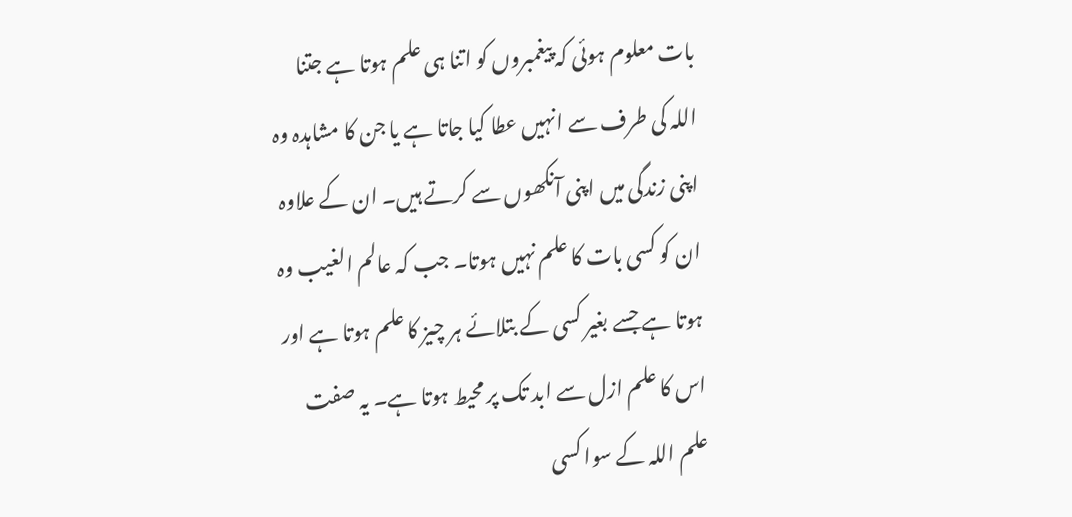بات معلوم ہوئی کہ پیغمبروں کو اتنا ہی علم ہوتا ہے جتنا اللہ کی طرف سے انہیں عطا کیا جاتا ہے یا جن کا مشاہدہ وہ اپنی زندگی میں اپنی آنکھوں سے کرتے ہیں۔ ان کے علاوہ ان کو کسی بات کا علم نہیں ہوتا۔ جب کہ عالم الغیب وہ ہوتا ہے جسے بغیر کسی کے بتلائے ہر چیز کا علم ہوتا ہے اور اس کا علم ازل سے ابد تک پر محیط ہوتا ہے۔ یہ صفت علم اللہ کے سوا کسی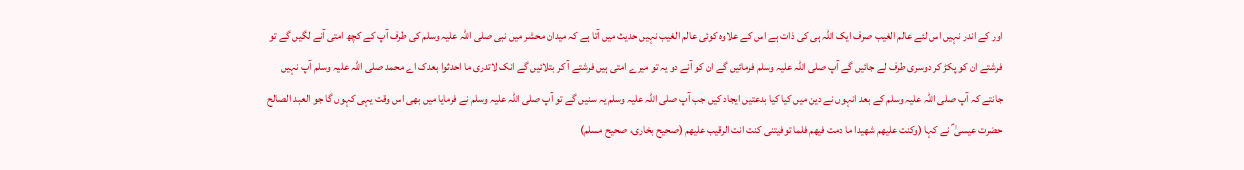اور کے اندر نہیں اس لئے عالم الغیب صرف ایک اللہ ہی کی ذات ہے اس کے علاوہ کوئی عالم الغیب نہیں حدیث میں آتا ہے کہ میدان محشر میں نبی صلی اللہ علیہ وسلم کی طرف آپ کے کچھ امتی آنے لگیں گے تو فرشتے ان کو پکڑ کر دوسری طرف لے جائیں گے آپ صلی اللہ علیہ وسلم فرمائیں گے ان کو آنے دو یہ تو میرے امتی ہیں فرشتے آ کر بتلائیں گے انک لاتدری ما احدثوا بعدک اے محمد صلی اللہ علیہ وسلم آپ نہیں جانتے کہ آپ صلی اللہ علیہ وسلم کے بعد انہوں نے دین میں کیا کیا بدعتیں ایجاد کیں جب آپ صلی اللہ علیہ وسلم یہ سنیں گے تو آپ صلی اللہ علیہ وسلم نے فرمایا میں بھی اس وقت یہی کہوں گا جو العبد الصالح حضرت عیسیٰ ؑ نے کہا (وکنت علیھم شھیدا ما دمت فیھم فلما توفیتنی کنت انت الرقیب علیھم (صحیح بخاری، صحیح مسلم)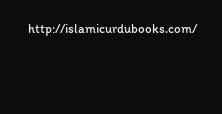http://islamicurdubooks.com/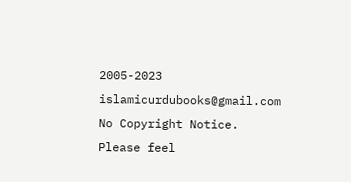2005-2023 islamicurdubooks@gmail.com No Copyright Notice.
Please feel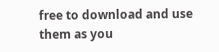free to download and use them as you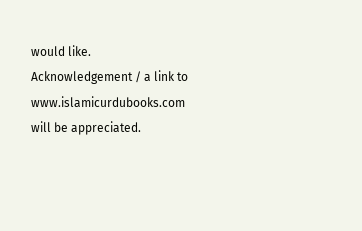would like.
Acknowledgement / a link to www.islamicurdubooks.com will be appreciated.